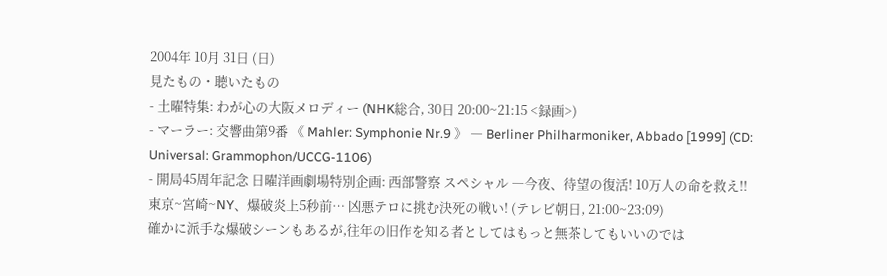2004年 10月 31日 (日)
見たもの・聴いたもの
- 土曜特集: わが心の大阪メロディー (NHK総合, 30日 20:00~21:15 <録画>)
- マーラー: 交響曲第9番 《 Mahler: Symphonie Nr.9 》 ― Berliner Philharmoniker, Abbado [1999] (CD: Universal: Grammophon/UCCG-1106)
- 開局45周年記念 日曜洋画劇場特別企画: 西部警察 スペシャル ―今夜、待望の復活! 10万人の命を救え!! 東京~宮崎~NY、爆破炎上5秒前… 凶悪テロに挑む決死の戦い! (テレビ朝日, 21:00~23:09)
確かに派手な爆破シーンもあるが,往年の旧作を知る者としてはもっと無茶してもいいのでは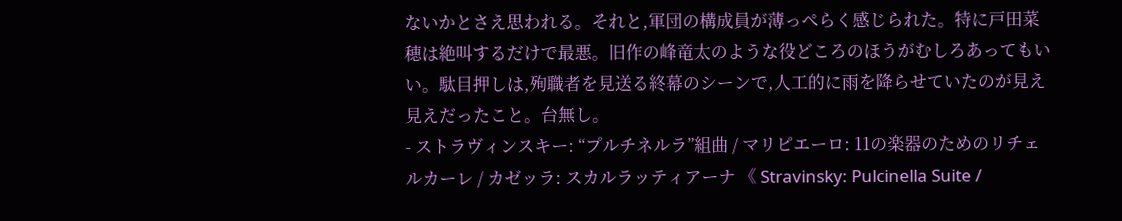ないかとさえ思われる。それと,軍団の構成員が薄っぺらく感じられた。特に戸田菜穂は絶叫するだけで最悪。旧作の峰竜太のような役どころのほうがむしろあってもいい。駄目押しは,殉職者を見送る終幕のシーンで,人工的に雨を降らせていたのが見え見えだったこと。台無し。
- ストラヴィンスキー: “プルチネルラ”組曲 / マリピエーロ: 11の楽器のためのリチェルカーレ / カゼッラ: スカルラッティアーナ 《 Stravinsky: Pulcinella Suite /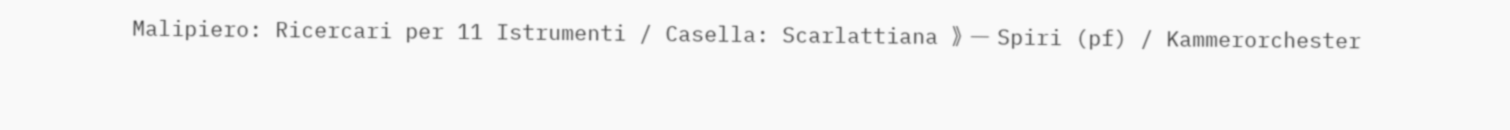Malipiero: Ricercari per 11 Istrumenti / Casella: Scarlattiana 》 ― Spiri (pf) / Kammerorchester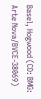Basel, Hogwood (CD: BMG: Arte Nova/BVCE-38069)